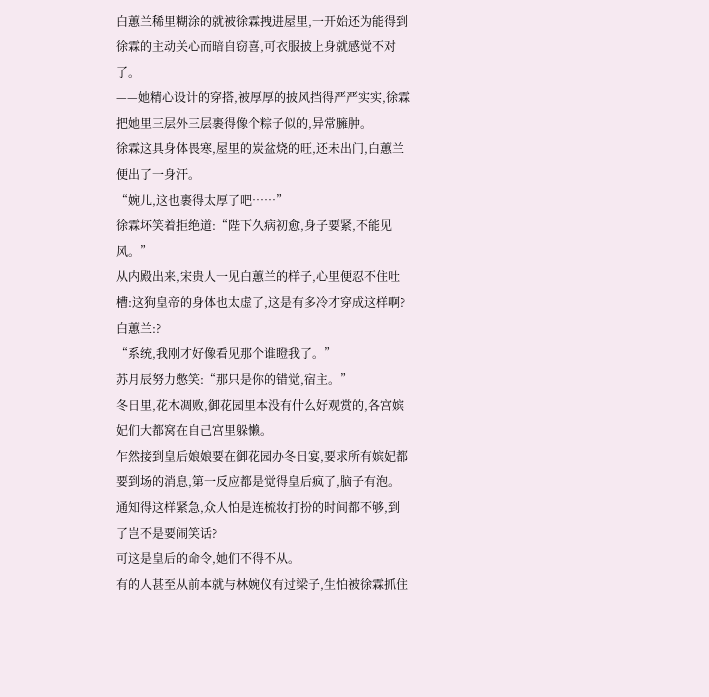白蕙兰稀里糊涂的就被徐霖拽进屋里,一开始还为能得到徐霖的主动关心而暗自窃喜,可衣服披上身就感觉不对了。
——她精心设计的穿搭,被厚厚的披风挡得严严实实,徐霖把她里三层外三层裹得像个粽子似的,异常臃肿。
徐霖这具身体畏寒,屋里的炭盆烧的旺,还未出门,白蕙兰便出了一身汗。
“婉儿,这也裹得太厚了吧……”
徐霖坏笑着拒绝道:“陛下久病初愈,身子要紧,不能见风。”
从内殿出来,宋贵人一见白蕙兰的样子,心里便忍不住吐槽:这狗皇帝的身体也太虚了,这是有多冷才穿成这样啊?
白蕙兰:?
“系统,我刚才好像看见那个谁瞪我了。”
苏月辰努力憋笑:“那只是你的错觉,宿主。”
冬日里,花木凋败,御花园里本没有什么好观赏的,各宫嫔妃们大都窝在自己宫里躲懒。
乍然接到皇后娘娘要在御花园办冬日宴,要求所有嫔妃都要到场的消息,第一反应都是觉得皇后疯了,脑子有泡。
通知得这样紧急,众人怕是连梳妆打扮的时间都不够,到了岂不是要闹笑话?
可这是皇后的命令,她们不得不从。
有的人甚至从前本就与林婉仪有过梁子,生怕被徐霖抓住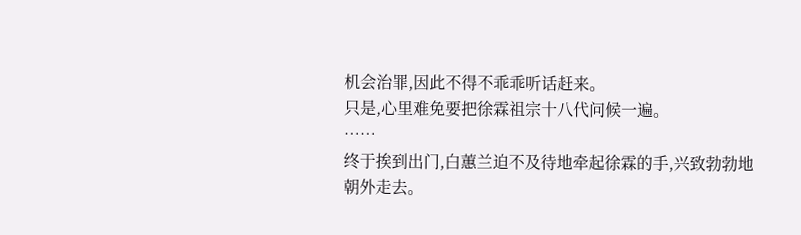机会治罪,因此不得不乖乖听话赶来。
只是,心里难免要把徐霖祖宗十八代问候一遍。
……
终于挨到出门,白蕙兰迫不及待地牵起徐霖的手,兴致勃勃地朝外走去。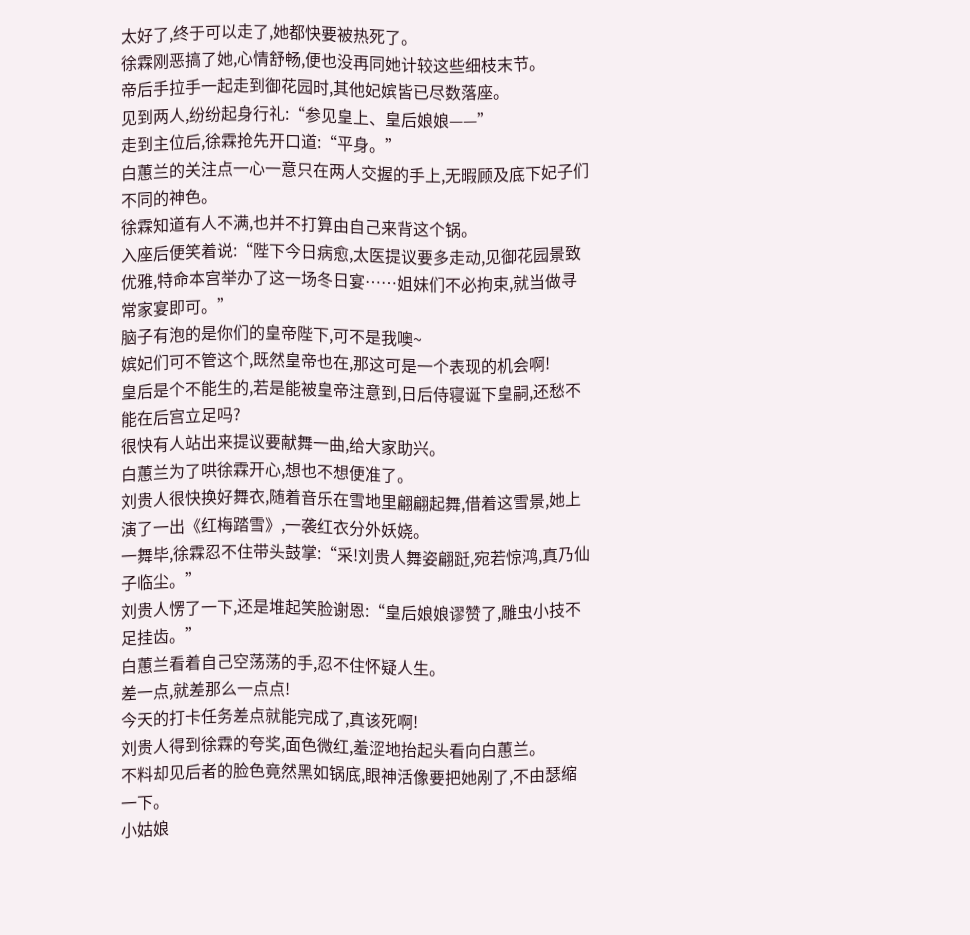太好了,终于可以走了,她都快要被热死了。
徐霖刚恶搞了她,心情舒畅,便也没再同她计较这些细枝末节。
帝后手拉手一起走到御花园时,其他妃嫔皆已尽数落座。
见到两人,纷纷起身行礼:“参见皇上、皇后娘娘——”
走到主位后,徐霖抢先开口道:“平身。”
白蕙兰的关注点一心一意只在两人交握的手上,无暇顾及底下妃子们不同的神色。
徐霖知道有人不满,也并不打算由自己来背这个锅。
入座后便笑着说:“陛下今日病愈,太医提议要多走动,见御花园景致优雅,特命本宫举办了这一场冬日宴……姐妹们不必拘束,就当做寻常家宴即可。”
脑子有泡的是你们的皇帝陛下,可不是我噢~
嫔妃们可不管这个,既然皇帝也在,那这可是一个表现的机会啊!
皇后是个不能生的,若是能被皇帝注意到,日后侍寝诞下皇嗣,还愁不能在后宫立足吗?
很快有人站出来提议要献舞一曲,给大家助兴。
白蕙兰为了哄徐霖开心,想也不想便准了。
刘贵人很快换好舞衣,随着音乐在雪地里翩翩起舞,借着这雪景,她上演了一出《红梅踏雪》,一袭红衣分外妖娆。
一舞毕,徐霖忍不住带头鼓掌:“采!刘贵人舞姿翩跹,宛若惊鸿,真乃仙子临尘。”
刘贵人愣了一下,还是堆起笑脸谢恩:“皇后娘娘谬赞了,雕虫小技不足挂齿。”
白蕙兰看着自己空荡荡的手,忍不住怀疑人生。
差一点,就差那么一点点!
今天的打卡任务差点就能完成了,真该死啊!
刘贵人得到徐霖的夸奖,面色微红,羞涩地抬起头看向白蕙兰。
不料却见后者的脸色竟然黑如锅底,眼神活像要把她剐了,不由瑟缩一下。
小姑娘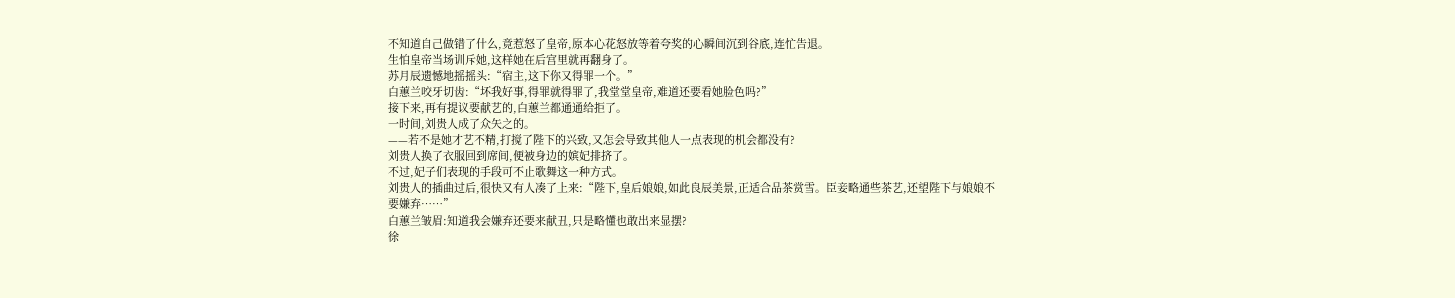不知道自己做错了什么,竟惹怒了皇帝,原本心花怒放等着夸奖的心瞬间沉到谷底,连忙告退。
生怕皇帝当场训斥她,这样她在后宫里就再翻身了。
苏月辰遗憾地摇摇头:“宿主,这下你又得罪一个。”
白蕙兰咬牙切齿:“坏我好事,得罪就得罪了,我堂堂皇帝,难道还要看她脸色吗?”
接下来,再有提议要献艺的,白蕙兰都通通给拒了。
一时间,刘贵人成了众矢之的。
——若不是她才艺不精,打搅了陛下的兴致,又怎会导致其他人一点表现的机会都没有?
刘贵人换了衣服回到席间,便被身边的嫔妃排挤了。
不过,妃子们表现的手段可不止歌舞这一种方式。
刘贵人的插曲过后,很快又有人凑了上来:“陛下,皇后娘娘,如此良辰美景,正适合品茶赏雪。臣妾略通些茶艺,还望陛下与娘娘不要嫌弃……”
白蕙兰皱眉:知道我会嫌弃还要来献丑,只是略懂也敢出来显摆?
徐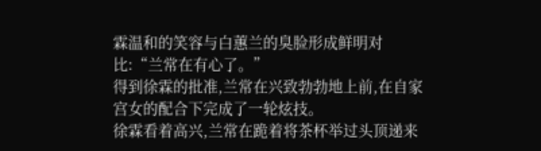霖温和的笑容与白蕙兰的臭脸形成鲜明对比:“兰常在有心了。”
得到徐霖的批准,兰常在兴致勃勃地上前,在自家宫女的配合下完成了一轮炫技。
徐霖看着高兴,兰常在跪着将茶杯举过头顶递来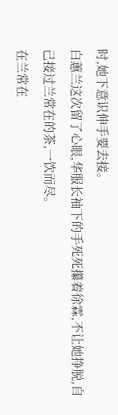时,她下意识伸手要去接。
白蕙兰这次留了心眼,华服长袖下的手死死攥着徐霖,不让她挣脱,自己接过兰常在的茶,一饮而尽。
在兰常在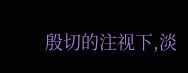殷切的注视下,淡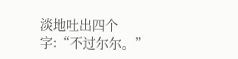淡地吐出四个字:“不过尔尔。”